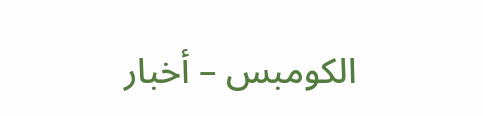الكومبس – أخبار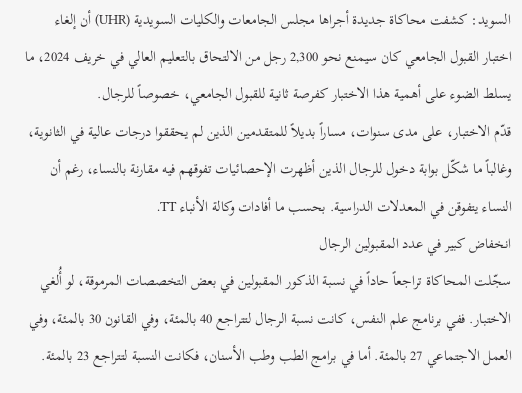السويد: كشفت محاكاة جديدة أجراها مجلس الجامعات والكليات السويدية (UHR) أن إلغاء اختبار القبول الجامعي كان سيمنع نحو 2,300 رجل من الالتحاق بالتعليم العالي في خريف 2024، ما يسلط الضوء على أهمية هذا الاختبار كفرصة ثانية للقبول الجامعي، خصوصاً للرجال.
قدّم الاختبار، على مدى سنوات، مساراً بديلاً للمتقدمين الذين لم يحققوا درجات عالية في الثانوية، وغالباً ما شكّل بوابة دخول للرجال الذين أظهرت الإحصائيات تفوقهم فيه مقارنة بالنساء، رغم أن النساء يتفوقن في المعدلات الدراسية. بحسب ما أفادات وكالة الأنباء TT.
انخفاض كبير في عدد المقبولين الرجال
سجّلت المحاكاة تراجعاً حاداً في نسبة الذكور المقبولين في بعض التخصصات المرموقة، لو أُلغي الاختبار. ففي برنامج علم النفس، كانت نسبة الرجال لتتراجع 40 بالمئة، وفي القانون 30 بالمئة، وفي العمل الاجتماعي 27 بالمئة. أما في برامج الطب وطب الأسنان، فكانت النسبة لتتراجع 23 بالمئة.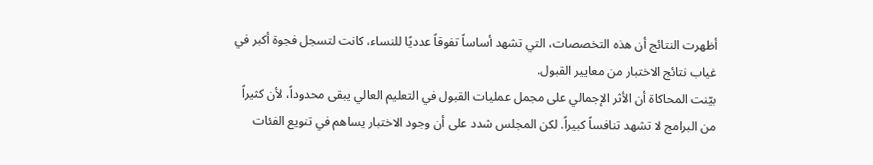أظهرت النتائج أن هذه التخصصات، التي تشهد أساساً تفوقاً عدديًا للنساء، كانت لتسجل فجوة أكبر في غياب نتائج الاختبار من معايير القبول.
بيّنت المحاكاة أن الأثر الإجمالي على مجمل عمليات القبول في التعليم العالي يبقى محدوداً، لأن كثيراً من البرامج لا تشهد تنافساً كبيراً. لكن المجلس شدد على أن وجود الاختبار يساهم في تنويع الفئات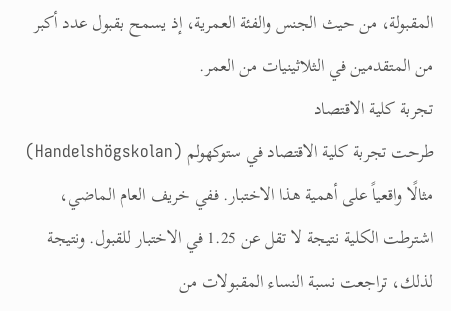المقبولة، من حيث الجنس والفئة العمرية، إذ يسمح بقبول عدد أكبر من المتقدمين في الثلاثينيات من العمر.
تجربة كلية الاقتصاد
طرحت تجربة كلية الاقتصاد في ستوكهولم (Handelshögskolan) مثالًا واقعياً على أهمية هذا الاختبار. ففي خريف العام الماضي، اشترطت الكلية نتيجة لا تقل عن 1.25 في الاختبار للقبول. ونتيجة لذلك، تراجعت نسبة النساء المقبولات من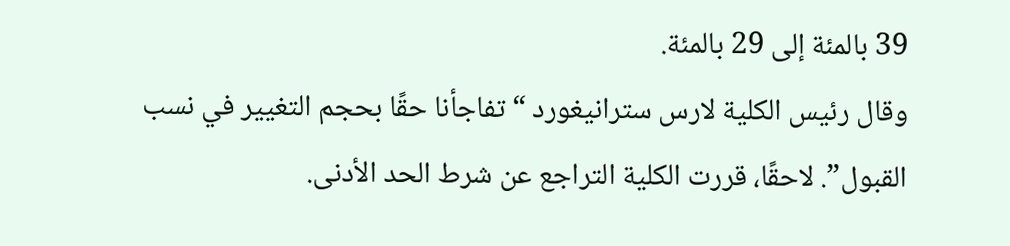39 بالمئة إلى 29 بالمئة.
وقال رئيس الكلية لارس سترانيغورد “تفاجأنا حقًا بحجم التغيير في نسب القبول”. لاحقًا، قررت الكلية التراجع عن شرط الحد الأدنى.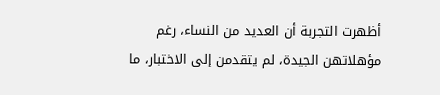أظهرت التجربة أن العديد من النساء، رغم مؤهلاتهن الجيدة، لم يتقدمن إلى الاختبار، ما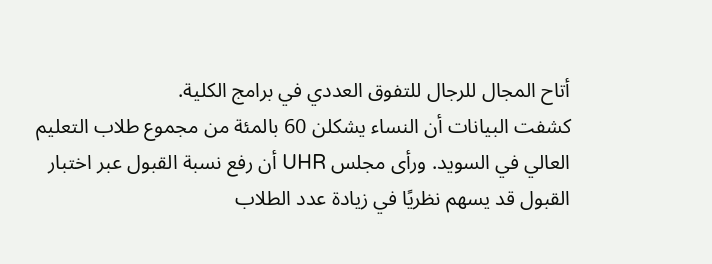أتاح المجال للرجال للتفوق العددي في برامج الكلية.
كشفت البيانات أن النساء يشكلن 60 بالمئة من مجموع طلاب التعليم العالي في السويد. ورأى مجلس UHR أن رفع نسبة القبول عبر اختبار القبول قد يسهم نظريًا في زيادة عدد الطلاب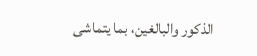الذكور والبالغين، بما يتماشى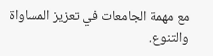مع مهمة الجامعات في تعزيز المساواة والتنوع.